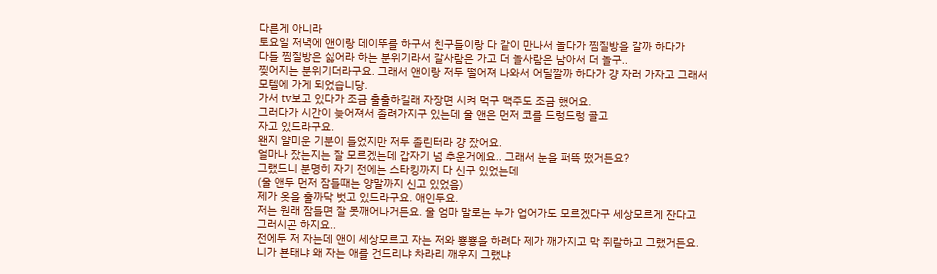다른게 아니라
토요일 저녁에 앤이랑 데이뚜를 하구서 친구들이랑 다 같이 만나서 놀다가 찜질방을 갈까 하다가
다들 찜질방은 싫어라 하는 분위기라서 갈사람은 가고 더 놀사람은 남아서 더 놀구..
찢어지는 분위기더라구요. 그래서 앤이랑 저두 떨어져 나와서 어딜깔까 하다가 걍 자러 가자고 그래서
모텔에 가게 되었습니당.
가서 tv보고 있다가 조금 출출하길래 자장면 시켜 먹구 맥주도 조금 했어요.
그러다가 시간이 늦어져서 졸려가지구 있는데 울 앤은 먼저 코를 드렁드렁 골고
자고 있드라구요.
왠지 얄미운 기분이 들었지만 저두 졸린터라 걍 잤어요.
얼마나 잤는지는 잘 모르겠는데 갑자기 넘 추운거에요.. 그래서 눈을 퍼뜩 떴거든요?
그랬드니 분명히 자기 전에는 스타킹까지 다 신구 있었는데
(울 앤두 먼저 잠들때는 양말까지 신고 있었음)
제가 옷을 훌까닥 벗고 있드라구요. 애인두요.
저는 원래 잠들면 잘 못깨어나거든요. 울 엄마 말로는 누가 업어가도 모르겠다구 세상모르게 잔다고
그러시곤 하지요..
전에두 저 자는데 앤이 세상모르고 자는 저와 뿅뿅을 하려다 제가 깨가지고 막 쥐랄하고 그랬거든요.
니가 뵨태냐 왜 자는 애를 건드리냐 차라리 깨우지 그랬냐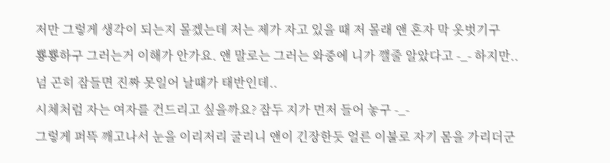저만 그렇게 생각이 되는지 몰겠는데 저는 제가 자고 있을 때 저 몰래 앤 혼자 막 옷벗기구
뿅뿅하구 그러는거 이해가 안가요. 앤 말로는 그러는 와중에 니가 깰줄 알았다고 -_- 하지만..
넘 곤히 잠들면 진짜 못일어 날때가 태반인데..
시체처럼 자는 여자를 건드리고 싶을까요? 잠두 지가 먼저 들어 놓구 -_-
그렇게 퍼뜩 깨고나서 눈을 이리저리 굴리니 앤이 긴장한듯 얼른 이불로 자기 몸을 가리더군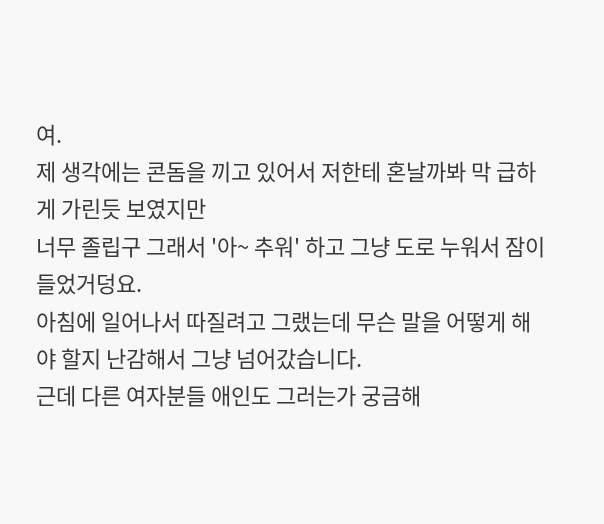여.
제 생각에는 콘돔을 끼고 있어서 저한테 혼날까봐 막 급하게 가린듯 보였지만
너무 졸립구 그래서 '아~ 추워' 하고 그냥 도로 누워서 잠이 들었거덩요.
아침에 일어나서 따질려고 그랬는데 무슨 말을 어떻게 해야 할지 난감해서 그냥 넘어갔습니다.
근데 다른 여자분들 애인도 그러는가 궁금해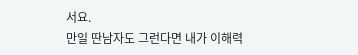서요.
만일 딴남자도 그런다면 내가 이해력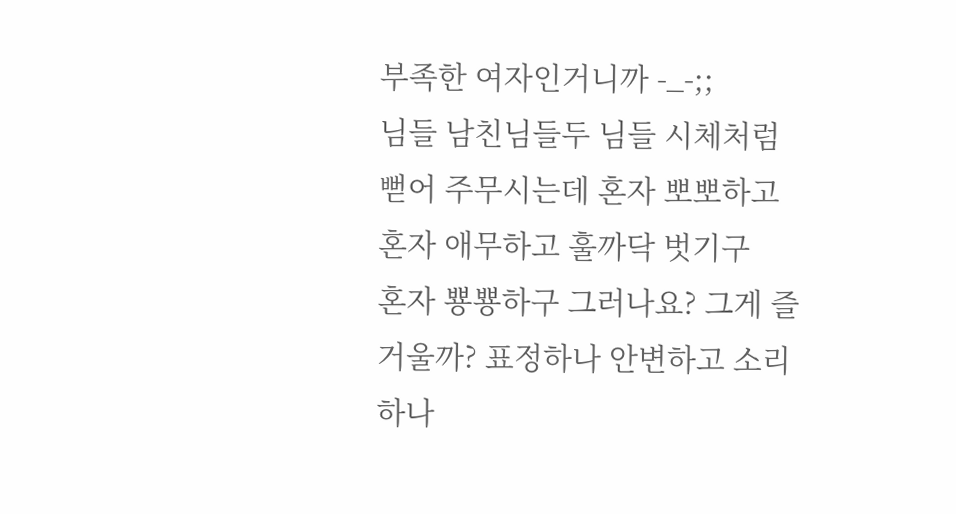부족한 여자인거니까 -_-;;
님들 남친님들두 님들 시체처럼 뻗어 주무시는데 혼자 뽀뽀하고 혼자 애무하고 훌까닥 벗기구
혼자 뿅뿅하구 그러나요? 그게 즐거울까? 표정하나 안변하고 소리 하나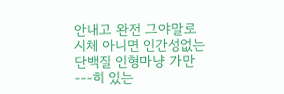안내고 완전 그야말로
시체 아니면 인간성없는 단백질 인형마냥 가만---히 있는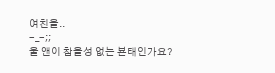여친을..
-_-;;
울 앤이 참을성 없는 뵨태인가요?